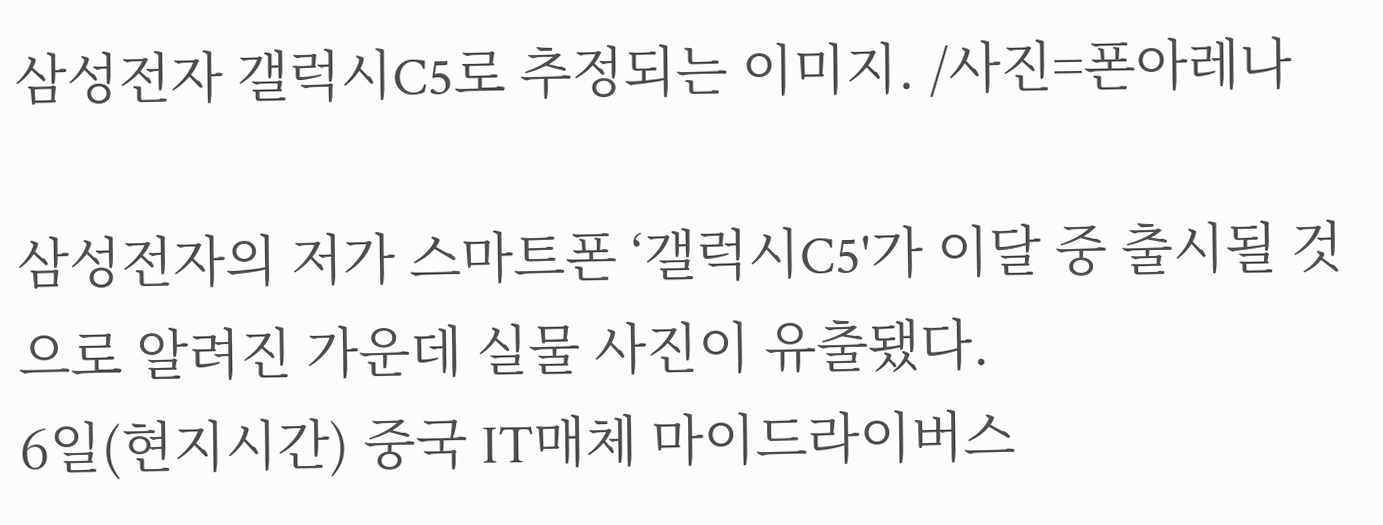삼성전자 갤럭시C5로 추정되는 이미지. /사진=폰아레나

삼성전자의 저가 스마트폰 ‘갤럭시C5'가 이달 중 출시될 것으로 알려진 가운데 실물 사진이 유출됐다.
6일(현지시간) 중국 IT매체 마이드라이버스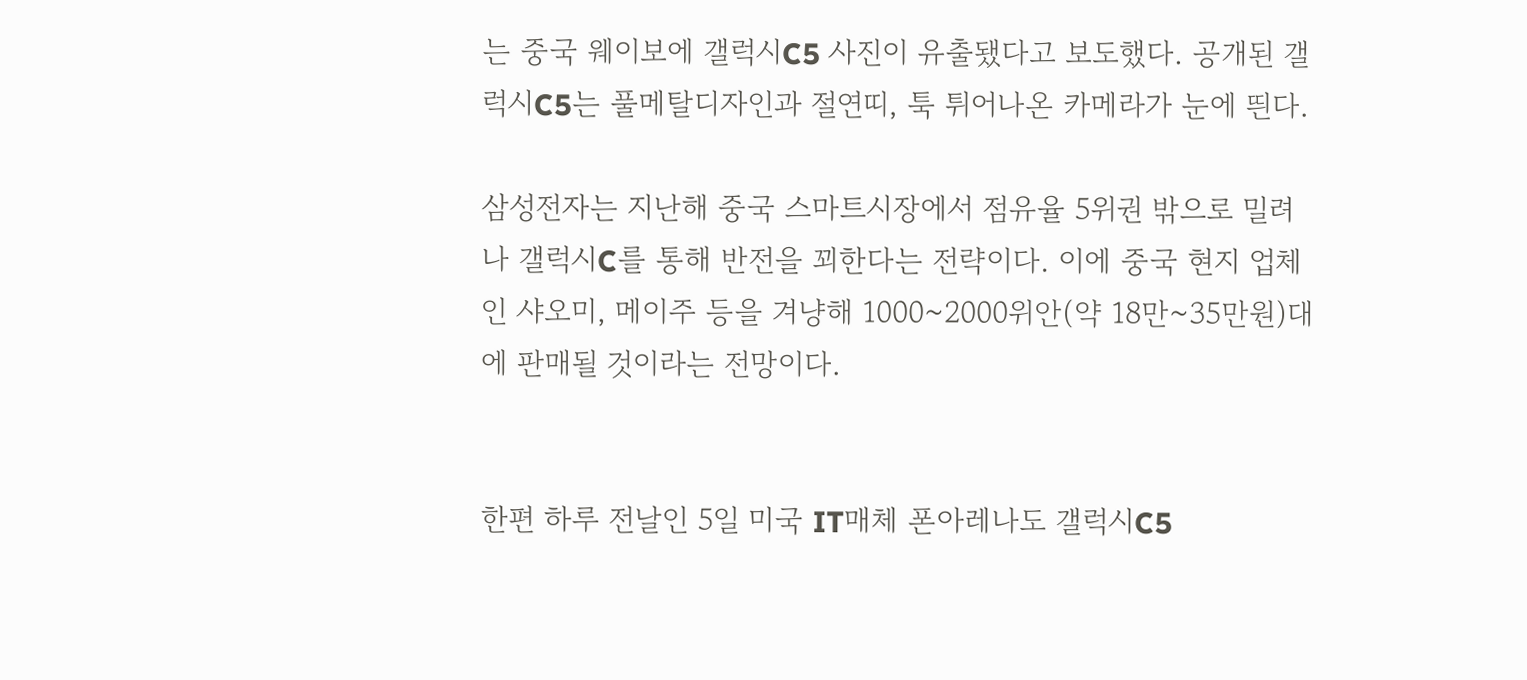는 중국 웨이보에 갤럭시C5 사진이 유출됐다고 보도했다. 공개된 갤럭시C5는 풀메탈디자인과 절연띠, 툭 튀어나온 카메라가 눈에 띈다.

삼성전자는 지난해 중국 스마트시장에서 점유율 5위권 밖으로 밀려나 갤럭시C를 통해 반전을 꾀한다는 전략이다. 이에 중국 현지 업체인 샤오미, 메이주 등을 겨냥해 1000~2000위안(약 18만~35만원)대에 판매될 것이라는 전망이다.


한편 하루 전날인 5일 미국 IT매체 폰아레나도 갤럭시C5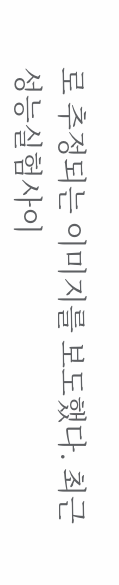로 추정되는 이미지를 보도했다. 최근 성능실험사이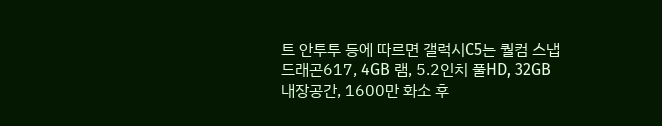트 안투투 등에 따르면 갤럭시C5는 퀄컴 스냅드래곤617, 4GB 램, 5.2인치 풀HD, 32GB 내장공간, 1600만 화소 후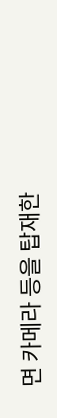면 카메라 등을 탑재한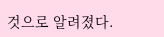것으로 알려졌다.